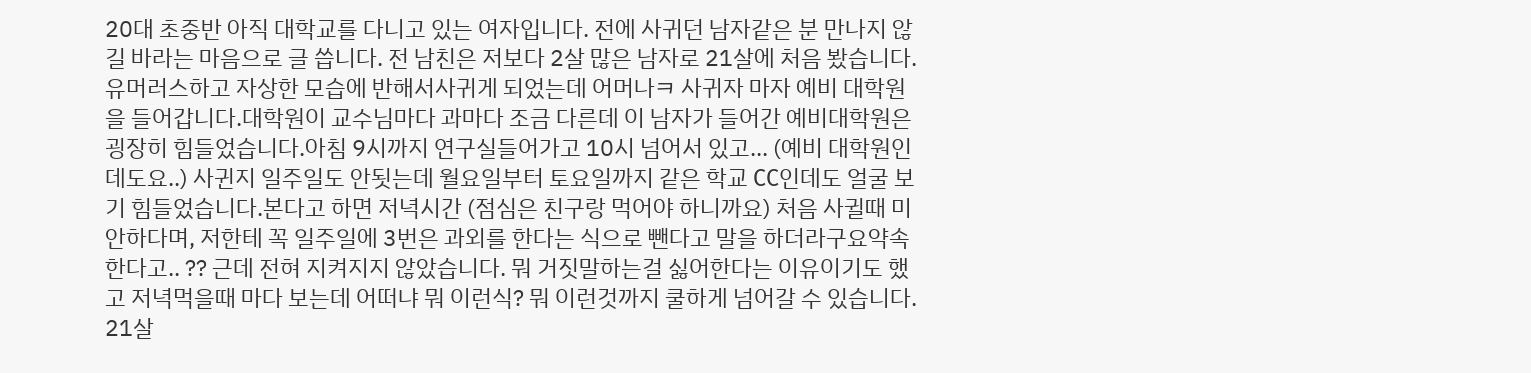20대 초중반 아직 대학교를 다니고 있는 여자입니다. 전에 사귀던 남자같은 분 만나지 않길 바라는 마음으로 글 씁니다. 전 남친은 저보다 2살 많은 남자로 21살에 처음 봤습니다. 유머러스하고 자상한 모습에 반해서사귀게 되었는데 어머나ㅋ 사귀자 마자 예비 대학원을 들어갑니다.대학원이 교수님마다 과마다 조금 다른데 이 남자가 들어간 예비대학원은 굉장히 힘들었습니다.아침 9시까지 연구실들어가고 10시 넘어서 있고... (예비 대학원인데도요..) 사귄지 일주일도 안됫는데 월요일부터 토요일까지 같은 학교 CC인데도 얼굴 보기 힘들었습니다.본다고 하면 저녁시간 (점심은 친구랑 먹어야 하니까요) 처음 사귈때 미안하다며, 저한테 꼭 일주일에 3번은 과외를 한다는 식으로 뺀다고 말을 하더라구요약속한다고.. ?? 근데 전혀 지켜지지 않았습니다. 뭐 거짓말하는걸 싫어한다는 이유이기도 했고 저녁먹을때 마다 보는데 어떠냐 뭐 이런식? 뭐 이런것까지 쿨하게 넘어갈 수 있습니다. 21살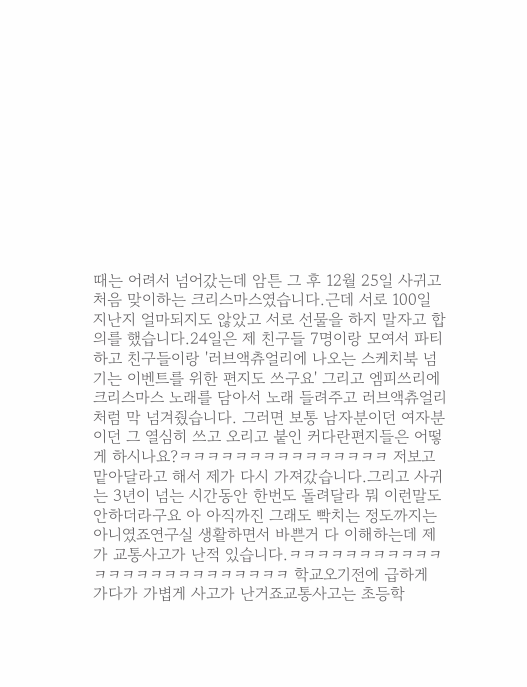때는 어려서 넘어갔는데 암튼 그 후 12월 25일 사귀고 처음 맞이하는 크리스마스였습니다.근데 서로 100일 지난지 얼마되지도 않았고 서로 선물을 하지 말자고 합의를 했습니다.24일은 제 친구들 7명이랑 모여서 파티하고 친구들이랑 '러브액츄얼리에 나오는 스케치북 넘기는 이벤트를 위한 편지도 쓰구요' 그리고 엠피쓰리에 크리스마스 노래를 담아서 노래 들려주고 러브액츄얼리처럼 막 넘겨줬습니다. 그러면 보통 남자분이던 여자분이던 그 열심히 쓰고 오리고 붙인 커다란편지들은 어떻게 하시나요?ㅋㅋㅋㅋㅋㅋㅋㅋㅋㅋㅋㅋㅋㅋㅋ 저보고 맡아달라고 해서 제가 다시 가져갔습니다.그리고 사귀는 3년이 넘는 시간동안 한번도 돌려달라 뭐 이런말도 안하더라구요 아 아직까진 그래도 빡치는 정도까지는 아니였죠연구실 생활하면서 바쁜거 다 이해하는데 제가 교통사고가 난적 있습니다.ㅋㅋㅋㅋㅋㅋㅋㅋㅋㅋㅋㅋㅋㅋㅋㅋㅋㅋㅋㅋㅋㅋㅋㅋㅋ 학교오기전에 급하게 가다가 가볍게 사고가 난거죠교통사고는 초등학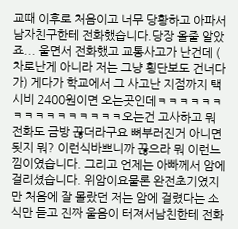교때 이후로 처음이고 너무 당황하고 아파서 남자친구한테 전화했습니다.당장 올줄 알았죠... 울면서 전화했고 교통사고가 난건데 ( 차로난게 아니라 저는 그냥 횡단보도 건너다가) 게다가 학교에서 그 사고난 지점까지 택시비 2400원이면 오는곳인데ㅋㅋㅋㅋㅋㅋㅋㅋㅋㅋㅋㅋㅋㅋㅋㅋ오는건 고사하고 뭐 전화도 금방 끊더라구요 뼈부러진거 아니면 됫지 뭐? 이런식바쁘니까 끊으라 뭐 이런느낌이였습니다. 그리고 언제는 아빠께서 암에 걸리셨습니다. 위암이요물론 완전초기였지만 처음에 잘 몰랐던 저는 암에 걸렸다는 소식만 듣고 진짜 울음이 터져서남친한테 전화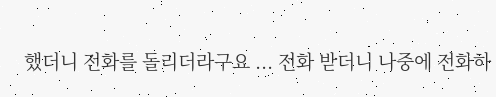했더니 전화를 돌리더라구요 ... 전화 받더니 나중에 전화하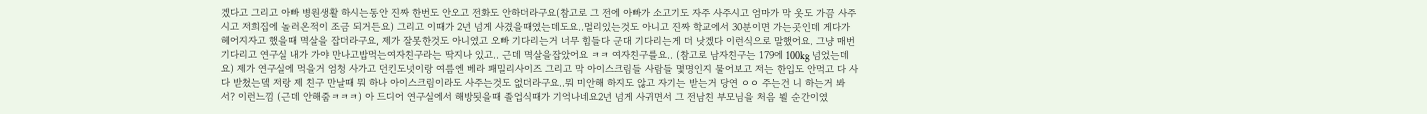겠다고 그리고 아빠 병원생활 하시는동안 진짜 한번도 안오고 전화도 안하더라구요(참고로 그 전에 아빠가 소고기도 자주 사주시고 엄마가 막 옷도 가끔 사주시고 저희집에 놀러온적이 조금 되거든요) 그리고 이때가 2년 넘게 사겼을때였는데도요..멀리있는것도 아니고 진짜 학교에서 30분이면 가는곳인데 게다가 헤어지자고 했을때 멱살을 잡더라구요, 제가 잘못한것도 아니였고 오빠 기다리는거 너무 힘들다 군대 기다리는게 더 낫겠다 이런식으로 말했어요. 그냥 매번 기다리고 연구실 내가 가야 만나고밥먹는여자친구라는 딱지나 있고.. 근데 멱살을잡았어요 ㅋㅋ 여자친구를요.. (참고로 남자친구는 179에 100kg 넘었는데요) 제가 연구실에 먹을거 엄청 사가고 던킨도넛이랑 여름엔 베라 패밀리사이즈 그리고 막 아이스크림들 사람들 몇명인지 물어보고 저는 한입도 안먹고 다 사다 받쳤는뎈 저랑 제 친구 만날때 뭐 하나 아이스크림이라도 사주는것도 없더라구요..뭐 미안해 하지도 않고 자기는 받는거 당연 ㅇㅇ 주는건 니 하는거 봐서? 이런느낌 (근데 안해줌ㅋㅋㅋ) 아 드디어 연구실에서 해방됫을때 졸업식때가 기억나네요2년 넘게 사귀면서 그 전남친 부모님을 처음 뵐 순간이였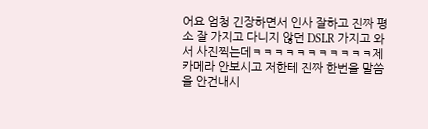어요 엄청 긴장하면서 인사 잘하고 진짜 평소 잘 가지고 다니지 않던 DSLR 가지고 와서 사진찍는데ㅋㅋㅋㅋㅋㅋㅋㅋㅋㅋㅋ제 카메라 안보시고 저한테 진짜 한번을 말씀을 안건내시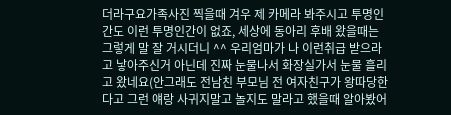더라구요가족사진 찍을때 겨우 제 카메라 봐주시고 투명인간도 이런 투명인간이 없죠, 세상에 동아리 후배 왔을때는 그렇게 말 잘 거시더니 ^^ 우리엄마가 나 이런취급 받으라고 낳아주신거 아닌데 진짜 눈물나서 화장실가서 눈물 흘리고 왔네요(안그래도 전남친 부모님 전 여자친구가 왕따당한다고 그런 얘랑 사귀지말고 놀지도 말라고 했을때 알아봤어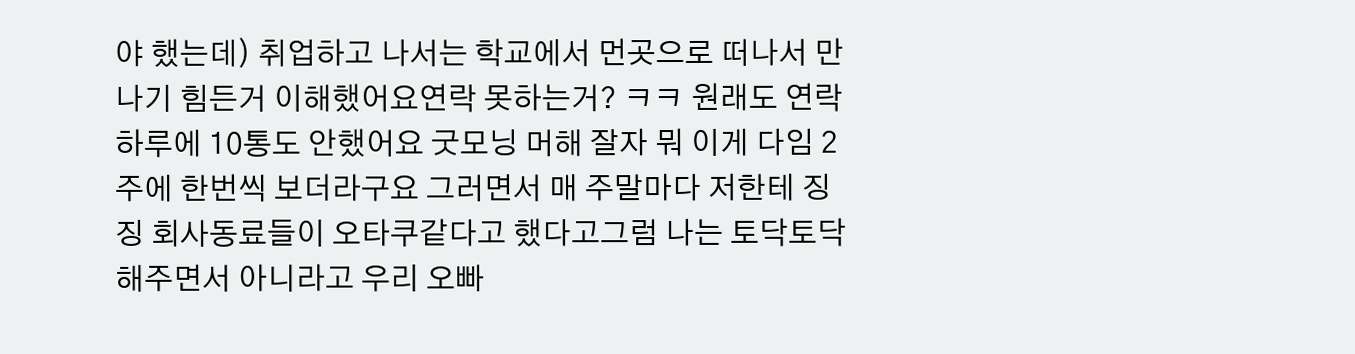야 했는데) 취업하고 나서는 학교에서 먼곳으로 떠나서 만나기 힘든거 이해했어요연락 못하는거? ㅋㅋ 원래도 연락하루에 10통도 안했어요 굿모닝 머해 잘자 뭐 이게 다임 2주에 한번씩 보더라구요 그러면서 매 주말마다 저한테 징징 회사동료들이 오타쿠같다고 했다고그럼 나는 토닥토닥해주면서 아니라고 우리 오빠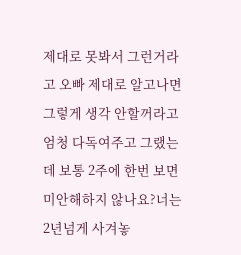제대로 못봐서 그런거라고 오빠 제대로 알고나면 그렇게 생각 안할꺼라고 엄청 다독여주고 그랬는데 보통 2주에 한번 보면 미안해하지 않나요?너는 2년넘게 사겨놓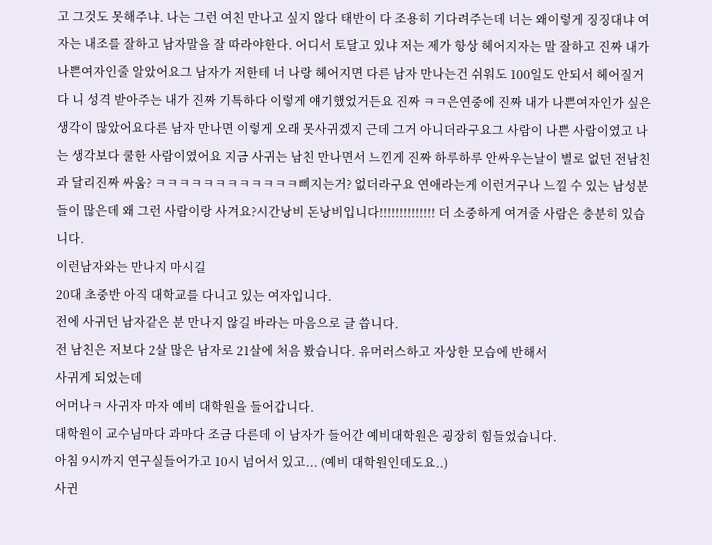고 그것도 못해주냐. 나는 그런 여친 만나고 싶지 않다 태반이 다 조용히 기다려주는데 너는 왜이렇게 징징대냐 여자는 내조를 잘하고 남자말을 잘 따라야한다. 어디서 토달고 있냐 저는 제가 항상 헤어지자는 말 잘하고 진짜 내가 나쁜여자인줄 알았어요그 남자가 저한테 너 나랑 헤어지면 다른 남자 만나는건 쉬워도 100일도 안되서 헤어질거다 니 성격 받아주는 내가 진짜 기특하다 이렇게 얘기했었거든요 진짜 ㅋㅋ은연중에 진짜 내가 나쁜여자인가 싶은 생각이 많았어요다른 남자 만나면 이렇게 오래 못사귀겠지 근데 그거 아니더라구요그 사람이 나쁜 사람이였고 나는 생각보다 쿨한 사람이였어요 지금 사귀는 남친 만나면서 느낀게 진짜 하루하루 안싸우는날이 별로 없던 전남친과 달리진짜 싸움? ㅋㅋㅋㅋㅋㅋㅋㅋㅋㅋㅋㅋ삐지는거? 없더라구요 연애라는게 이런거구나 느낄 수 있는 남성분들이 많은데 왜 그런 사람이랑 사겨요?시간낭비 돈낭비입니다!!!!!!!!!!!!!! 더 소중하게 여겨줄 사람은 충분히 있습니다.
이런남자와는 만나지 마시길
20대 초중반 아직 대학교를 다니고 있는 여자입니다.
전에 사귀던 남자같은 분 만나지 않길 바라는 마음으로 글 씁니다.
전 남친은 저보다 2살 많은 남자로 21살에 처음 봤습니다. 유머러스하고 자상한 모습에 반해서
사귀게 되었는데
어머나ㅋ 사귀자 마자 예비 대학원을 들어갑니다.
대학원이 교수님마다 과마다 조금 다른데 이 남자가 들어간 예비대학원은 굉장히 힘들었습니다.
아침 9시까지 연구실들어가고 10시 넘어서 있고... (예비 대학원인데도요..)
사귄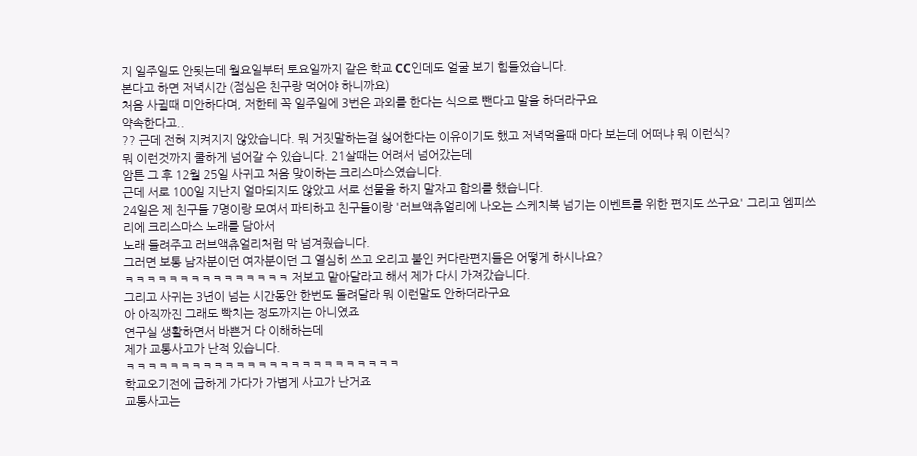지 일주일도 안됫는데 월요일부터 토요일까지 같은 학교 CC인데도 얼굴 보기 힘들었습니다.
본다고 하면 저녁시간 (점심은 친구랑 먹어야 하니까요)
처음 사귈때 미안하다며, 저한테 꼭 일주일에 3번은 과외를 한다는 식으로 뺀다고 말을 하더라구요
약속한다고..
?? 근데 전혀 지켜지지 않았습니다. 뭐 거짓말하는걸 싫어한다는 이유이기도 했고 저녁먹을때 마다 보는데 어떠냐 뭐 이런식?
뭐 이런것까지 쿨하게 넘어갈 수 있습니다. 21살때는 어려서 넘어갔는데
암튼 그 후 12월 25일 사귀고 처음 맞이하는 크리스마스였습니다.
근데 서로 100일 지난지 얼마되지도 않았고 서로 선물을 하지 말자고 합의를 했습니다.
24일은 제 친구들 7명이랑 모여서 파티하고 친구들이랑 '러브액츄얼리에 나오는 스케치북 넘기는 이벤트를 위한 편지도 쓰구요' 그리고 엠피쓰리에 크리스마스 노래를 담아서
노래 들려주고 러브액츄얼리처럼 막 넘겨줬습니다.
그러면 보통 남자분이던 여자분이던 그 열심히 쓰고 오리고 붙인 커다란편지들은 어떻게 하시나요?
ㅋㅋㅋㅋㅋㅋㅋㅋㅋㅋㅋㅋㅋㅋㅋ 저보고 맡아달라고 해서 제가 다시 가져갔습니다.
그리고 사귀는 3년이 넘는 시간동안 한번도 돌려달라 뭐 이런말도 안하더라구요
아 아직까진 그래도 빡치는 정도까지는 아니였죠
연구실 생활하면서 바쁜거 다 이해하는데
제가 교통사고가 난적 있습니다.
ㅋㅋㅋㅋㅋㅋㅋㅋㅋㅋㅋㅋㅋㅋㅋㅋㅋㅋㅋㅋㅋㅋㅋㅋㅋ
학교오기전에 급하게 가다가 가볍게 사고가 난거죠
교통사고는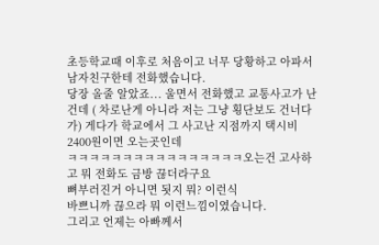초등학교때 이후로 처음이고 너무 당황하고 아파서 남자친구한테 전화했습니다.
당장 올줄 알았죠... 울면서 전화했고 교통사고가 난건데 ( 차로난게 아니라 저는 그냥 횡단보도 건너다가) 게다가 학교에서 그 사고난 지점까지 택시비 2400원이면 오는곳인데
ㅋㅋㅋㅋㅋㅋㅋㅋㅋㅋㅋㅋㅋㅋㅋㅋ오는건 고사하고 뭐 전화도 금방 끊더라구요
뼈부러진거 아니면 됫지 뭐? 이런식
바쁘니까 끊으라 뭐 이런느낌이였습니다.
그리고 언제는 아빠께서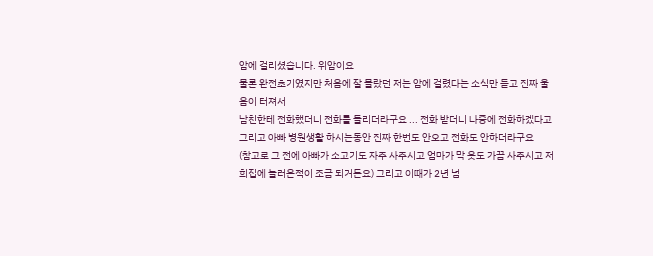암에 걸리셨습니다. 위암이요
물론 완전초기였지만 처음에 잘 몰랐던 저는 암에 걸렸다는 소식만 듣고 진짜 울음이 터져서
남친한테 전화했더니 전화를 돌리더라구요 ... 전화 받더니 나중에 전화하겠다고
그리고 아빠 병원생활 하시는동안 진짜 한번도 안오고 전화도 안하더라구요
(참고로 그 전에 아빠가 소고기도 자주 사주시고 엄마가 막 옷도 가끔 사주시고 저희집에 놀러온적이 조금 되거든요) 그리고 이때가 2년 넘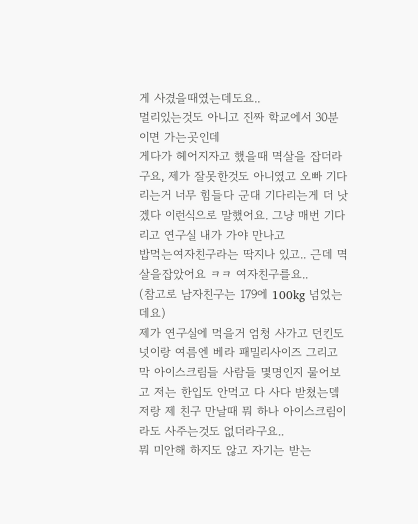게 사겼을때였는데도요..
멀리있는것도 아니고 진짜 학교에서 30분이면 가는곳인데
게다가 헤어지자고 했을때 멱살을 잡더라구요, 제가 잘못한것도 아니였고 오빠 기다리는거 너무 힘들다 군대 기다리는게 더 낫겠다 이런식으로 말했어요. 그냥 매번 기다리고 연구실 내가 가야 만나고
밥먹는여자친구라는 딱지나 있고.. 근데 멱살을잡았어요 ㅋㅋ 여자친구를요..
(참고로 남자친구는 179에 100kg 넘었는데요)
제가 연구실에 먹을거 엄청 사가고 던킨도넛이랑 여름엔 베라 패밀리사이즈 그리고 막 아이스크림들 사람들 몇명인지 물어보고 저는 한입도 안먹고 다 사다 받쳤는뎈
저랑 제 친구 만날때 뭐 하나 아이스크림이라도 사주는것도 없더라구요..
뭐 미안해 하지도 않고 자기는 받는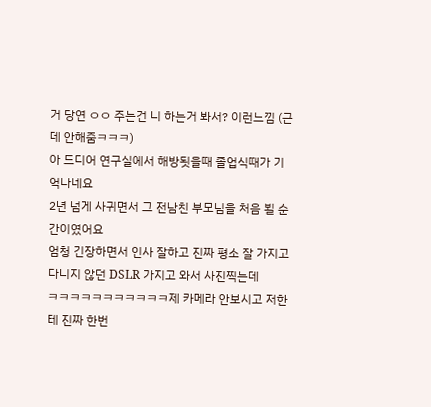거 당연 ㅇㅇ 주는건 니 하는거 봐서? 이런느낌 (근데 안해줌ㅋㅋㅋ)
아 드디어 연구실에서 해방됫을때 졸업식때가 기억나네요
2년 넘게 사귀면서 그 전남친 부모님을 처음 뵐 순간이였어요
엄청 긴장하면서 인사 잘하고 진짜 평소 잘 가지고 다니지 않던 DSLR 가지고 와서 사진찍는데
ㅋㅋㅋㅋㅋㅋㅋㅋㅋㅋㅋ제 카메라 안보시고 저한테 진짜 한번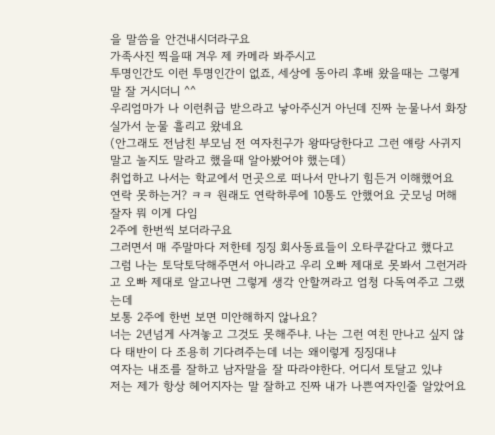을 말씀을 안건내시더라구요
가족사진 찍을때 겨우 제 카메라 봐주시고
투명인간도 이런 투명인간이 없죠, 세상에 동아리 후배 왔을때는 그렇게 말 잘 거시더니 ^^
우리엄마가 나 이런취급 받으라고 낳아주신거 아닌데 진짜 눈물나서 화장실가서 눈물 흘리고 왔네요
(안그래도 전남친 부모님 전 여자친구가 왕따당한다고 그런 얘랑 사귀지말고 놀지도 말라고 했을때 알아봤어야 했는데)
취업하고 나서는 학교에서 먼곳으로 떠나서 만나기 힘든거 이해했어요
연락 못하는거? ㅋㅋ 원래도 연락하루에 10통도 안했어요 굿모닝 머해 잘자 뭐 이게 다임
2주에 한번씩 보더라구요
그러면서 매 주말마다 저한테 징징 회사동료들이 오타쿠같다고 했다고
그럼 나는 토닥토닥해주면서 아니라고 우리 오빠 제대로 못봐서 그런거라고 오빠 제대로 알고나면 그렇게 생각 안할꺼라고 엄청 다독여주고 그랬는데
보통 2주에 한번 보면 미안해하지 않나요?
너는 2년넘게 사겨놓고 그것도 못해주냐. 나는 그런 여친 만나고 싶지 않다 태반이 다 조용히 기다려주는데 너는 왜이렇게 징징대냐
여자는 내조를 잘하고 남자말을 잘 따라야한다. 어디서 토달고 있냐
저는 제가 항상 헤어지자는 말 잘하고 진짜 내가 나쁜여자인줄 알았어요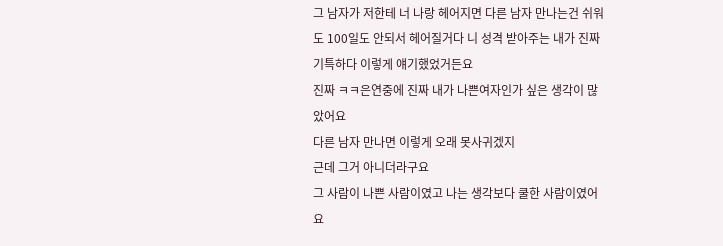그 남자가 저한테 너 나랑 헤어지면 다른 남자 만나는건 쉬워도 100일도 안되서 헤어질거다 니 성격 받아주는 내가 진짜 기특하다 이렇게 얘기했었거든요
진짜 ㅋㅋ은연중에 진짜 내가 나쁜여자인가 싶은 생각이 많았어요
다른 남자 만나면 이렇게 오래 못사귀겠지
근데 그거 아니더라구요
그 사람이 나쁜 사람이였고 나는 생각보다 쿨한 사람이였어요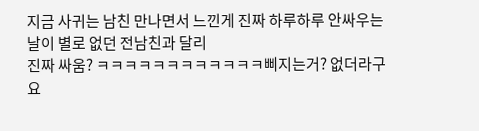지금 사귀는 남친 만나면서 느낀게 진짜 하루하루 안싸우는날이 별로 없던 전남친과 달리
진짜 싸움? ㅋㅋㅋㅋㅋㅋㅋㅋㅋㅋㅋㅋ삐지는거? 없더라구요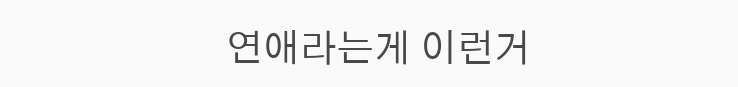연애라는게 이런거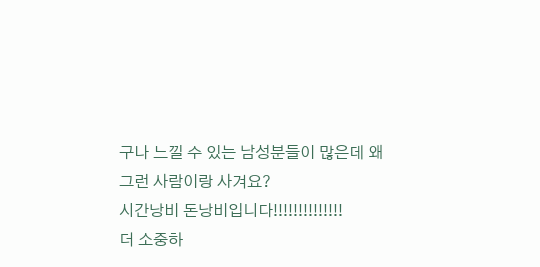구나 느낄 수 있는 남성분들이 많은데 왜 그런 사람이랑 사겨요?
시간낭비 돈낭비입니다!!!!!!!!!!!!!!
더 소중하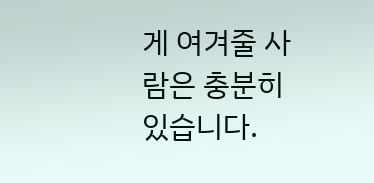게 여겨줄 사람은 충분히 있습니다.